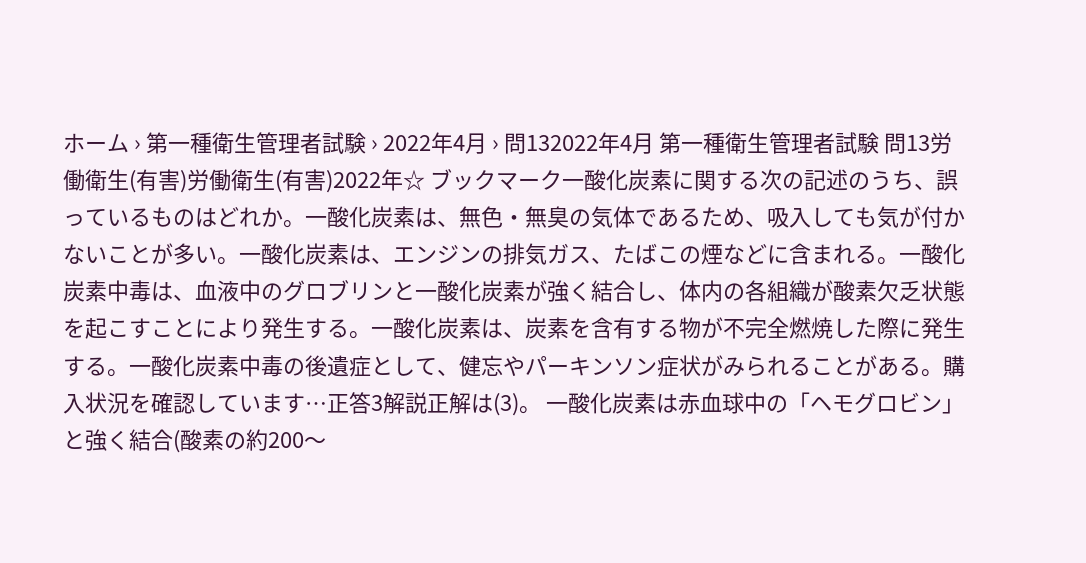ホーム › 第一種衛生管理者試験 › 2022年4月 › 問132022年4月 第一種衛生管理者試験 問13労働衛生(有害)労働衛生(有害)2022年☆ ブックマーク一酸化炭素に関する次の記述のうち、誤っているものはどれか。一酸化炭素は、無色・無臭の気体であるため、吸入しても気が付かないことが多い。一酸化炭素は、エンジンの排気ガス、たばこの煙などに含まれる。一酸化炭素中毒は、血液中のグロブリンと一酸化炭素が強く結合し、体内の各組織が酸素欠乏状態を起こすことにより発生する。一酸化炭素は、炭素を含有する物が不完全燃焼した際に発生する。一酸化炭素中毒の後遺症として、健忘やパーキンソン症状がみられることがある。購入状況を確認しています…正答3解説正解は(3)。 一酸化炭素は赤血球中の「ヘモグロビン」と強く結合(酸素の約200〜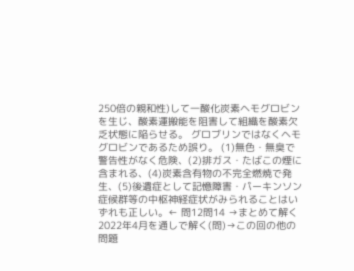250倍の親和性)して一酸化炭素ヘモグロビンを生じ、酸素運搬能を阻害して組織を酸素欠乏状態に陥らせる。 グロブリンではなくヘモグロビンであるため誤り。 (1)無色・無臭で警告性がなく危険、(2)排ガス・たばこの煙に含まれる、(4)炭素含有物の不完全燃焼で発生、(5)後遺症として記憶障害・パーキンソン症候群等の中枢神経症状がみられることはいずれも正しい。← 問12問14 →まとめて解く2022年4月を通しで解く(問)→この回の他の問題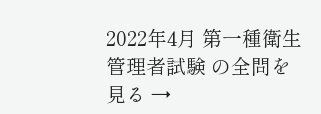2022年4月 第一種衛生管理者試験 の全問を見る →